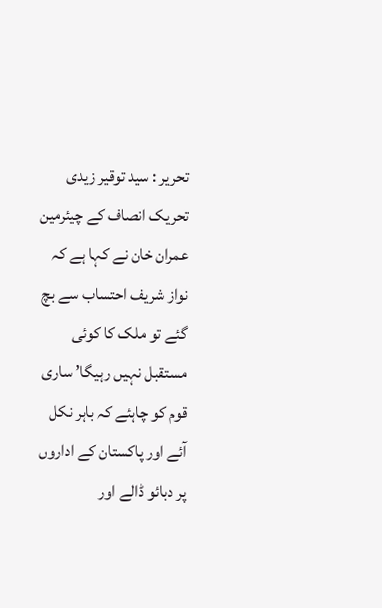تحریر : سید توقیر زیدی تحریک انصاف کے چیئرمین عمران خان نے کہا ہے کہ نواز شریف احتساب سے بچ گئے تو ملک کا کوئی مستقبل نہیں رہیگا’ ساری قوم کو چاہئے کہ باہر نکل آئے اور پاکستان کے اداروں پر دبائو ڈالے اور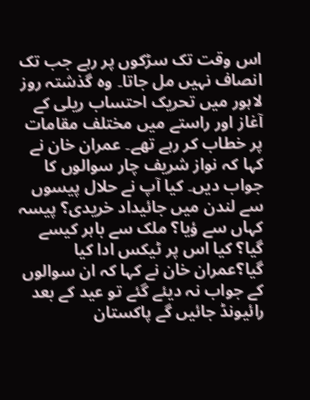اس وقت تک سڑکوں پر رہے جب تک انصاف نہیں مل جاتا۔ وہ گذشتہ روز لاہور میں تحریک احتساب ریلی کے آغاز اور راستے میں مختلف مقامات پر خطاب کر رہے تھے۔ عمران خان نے کہا کہ نواز شریف چار سوالوں کا جواب دیں۔ کیا آپ نے حلال پیسوں سے لندن میں جائیداد خریدی؟ پیسہ کہاں سے ؤیا؟ ملک سے باہر کیسے گیا؟ کیا اس پر ٹیکس ادا کیا گیا؟عمران خان نے کہا کہ ان سوالوں کے جواب نہ دیئے گئے تو عید کے بعد رائیونڈ جائیں گے پاکستان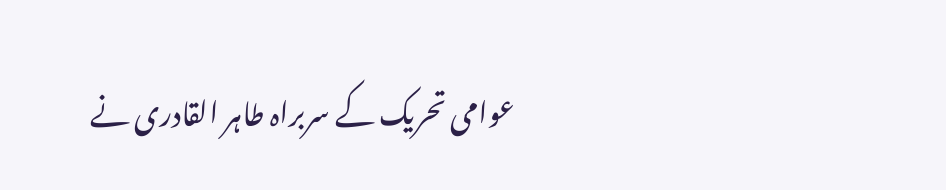عوامی تحریک کے سربراہ طاہر القادری نے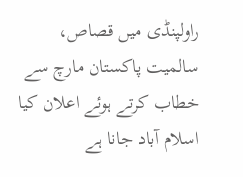راولپنڈی میں قصاص، سالمیت پاکستان مارچ سے خطاب کرتے ہوئے اعلان کیا اسلام آباد جانا ہے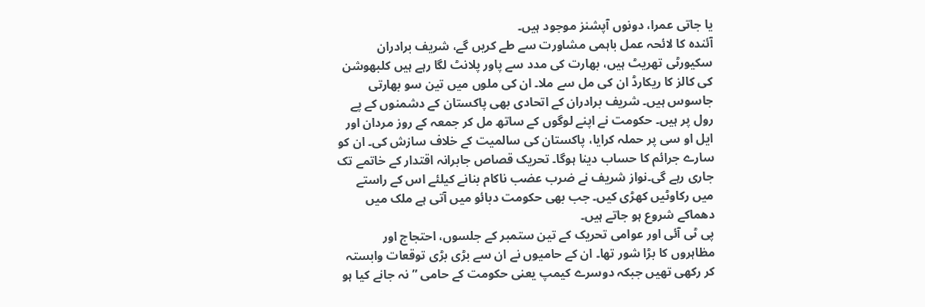یا جاتی عمرا، دونوں آپشنز موجود ہیں۔
آئندہ کا لائحہ عمل باہمی مشاورت سے طے کریں گے، شریف برادران سکیورٹی تھریٹ ہیں، بھارت کی مدد سے پاور پلانٹ لگا رہے ہیں کلبھوشن کی کالز کا ریکارڈ ان کی مل سے ملا۔ ان کی ملوں میں تین سو بھارتی جاسوس ہیں۔ شریف برادران کے اتحادی بھی پاکستان کے دشمنوں کے پے رول پر ہیں۔ حکومت نے اپنے لوگوں کے ساتھ مل کر جمعہ کے روز مردان اور ایل او سی پر حملہ کرایا، پاکستان کی سالمیت کے خلاف سازش کی۔ ان کو سارے جرائم کا حساب دینا ہوگا۔ تحریک قصاص جابرانہ اقتدار کے خاتمے تک جاری رہے گی۔نواز شریف نے ضرب عضب ناکام بنانے کیلئے اس کے راستے میں رکاوٹیں کھڑی کیں۔ جب بھی حکومت دبائو میں آتی ہے ملک میں دھماکے شروع ہو جاتے ہیں۔
پی ٹی آئی اور عوامی تحریک کے تین ستمبر کے جلسوں، احتجاج اور مظاہروں کا بڑا شور تھا۔ ان کے حامیوں نے ان سے بڑی بڑی توقعات وابستہ کر رکھی تھیں جبکہ دوسرے کیمپ یعنی حکومت کے حامی ”نہ جانے کیا ہو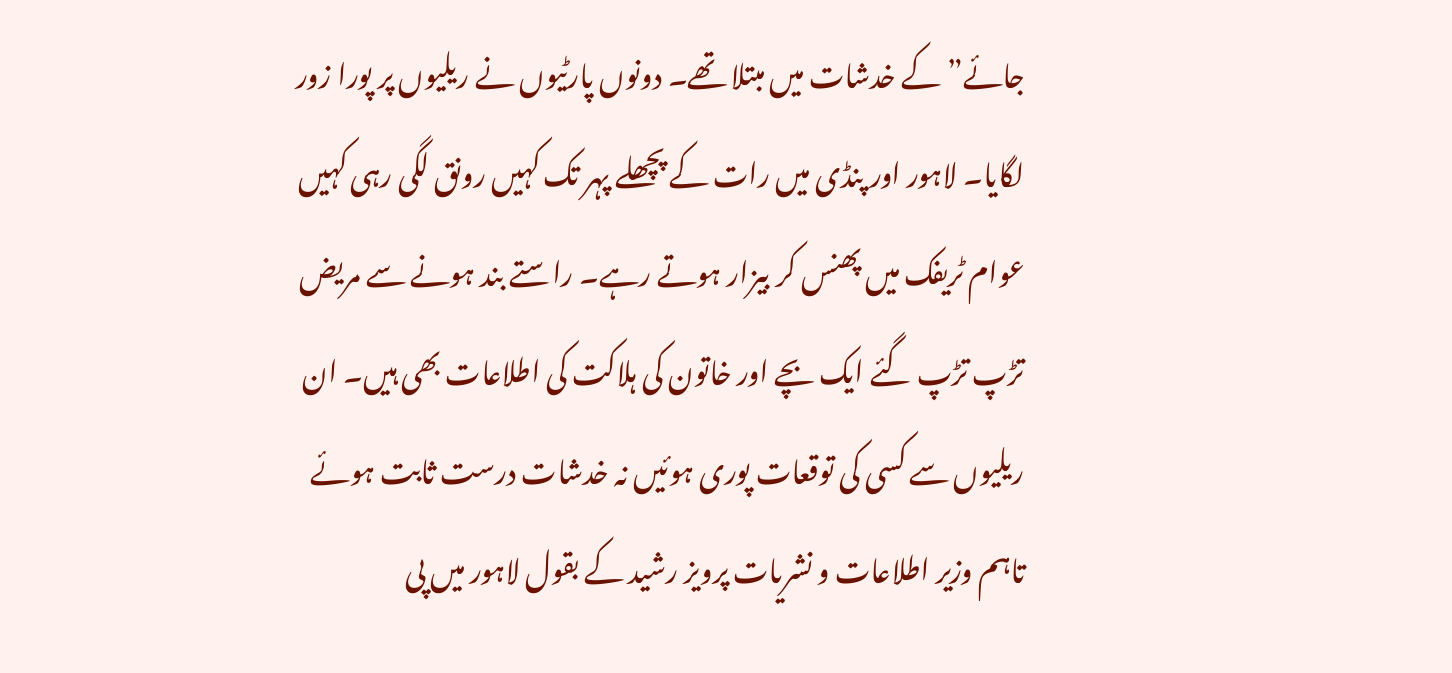جائے” کے خدشات میں مبتلا تھے۔ دونوں پارٹیوں نے ریلیوں پر پورا زور لگایا۔ لاہور اور پنڈی میں رات کے پچھلے پہر تک کہیں رونق لگی رہی کہیں عوام ٹریفک میں پھنس کر بیزار ہوتے رہے۔ راستے بند ہونے سے مریض تڑپ تڑپ گئے ایک بچے اور خاتون کی ہلاکت کی اطلاعات بھی ہیں۔ ان ریلیوں سے کسی کی توقعات پوری ہوئیں نہ خدشات درست ثابت ہوئے تاہم وزیر اطلاعات و نشریات پرویز رشید کے بقول لاہور میں پی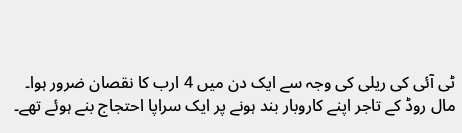ٹی آئی کی ریلی کی وجہ سے ایک دن میں 4 ارب کا نقصان ضرور ہوا۔ مال روڈ کے تاجر اپنے کاروبار بند ہونے پر ایک سراپا احتجاج بنے ہوئے تھے۔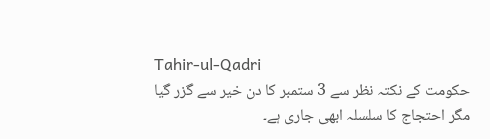Tahir-ul-Qadri
حکومت کے نکتہ نظر سے 3 ستمبر کا دن خیر سے گزر گیا مگر احتجاج کا سلسلہ ابھی جاری ہے۔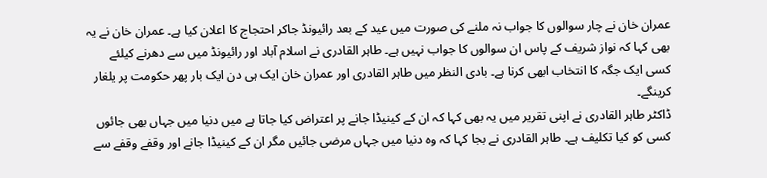عمران خان نے چار سوالوں کا جواب نہ ملنے کی صورت میں عید کے بعد رائیونڈ جاکر احتجاج کا اعلان کیا ہے۔ عمران خان نے یہ بھی کہا کہ نواز شریف کے پاس ان سوالوں کا جواب نہیں ہے۔ طاہر القادری نے اسلام آباد اور رائیونڈ میں سے دھرنے کیلئے کسی ایک جگہ کا انتخاب ابھی کرنا ہے۔ بادی النظر میں طاہر القادری اور عمران خان ایک ہی دن ایک بار پھر حکومت پر یلغار کرینگے۔
ڈاکٹر طاہر القادری نے اپنی تقریر میں یہ بھی کہا کہ ان کے کینیڈا جانے پر اعتراض کیا جاتا ہے میں دنیا میں جہاں بھی جائوں کسی کو کیا تکلیف ہے۔ طاہر القادری نے بجا کہا کہ وہ دنیا میں جہاں مرضی جائیں مگر ان کے کینیڈا جانے اور وقفے وقفے سے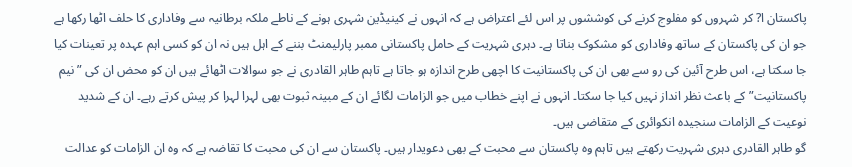پاکستان ا? کر شہروں کو مفلوج کرنے کی کوششوں پر اس لئے اعتراض ہے کہ انہوں نے کینیڈین شہری ہونے کے ناطے ملکہ برطانیہ سے وفاداری کا حلف اٹھا رکھا ہے جو ان کی پاکستان کے ساتھ وفاداری کو مشکوک بناتا ہے۔ دہری شہریت کے حامل پاکستانی ممبر پارلیمنٹ بننے کے اہل ہیں نہ ان کو کسی اہم عہدہ پر تعینات کیا جا سکتا ہے، اس طرح آئین کی رو سے بھی ان کی پاکستانیت کا اچھی طرح اندازہ ہو جاتا ہے تاہم طاہر القادری نے جو سوالات اٹھائے ہیں ان کو محض ان کی ”نیم پاکستانیت” کے باعث نظر انداز نہیں کیا جا سکتا۔ انہوں نے اپنے خطاب میں جو الزامات لگائے ان کے مبینہ ثبوت بھی لہرا لہرا کر پیش کرتے رہے۔ ان کے شدید نوعیت کے الزامات سنجیدہ انکوائری کے متقاضی ہیں۔
گو طاہر القادری دہری شہریت رکھتے ہیں تاہم وہ پاکستان سے محبت کے بھی دعویدار ہیں۔ پاکستان سے ان کی محبت کا تقاضہ ہے کہ وہ ان الزامات کو عدالت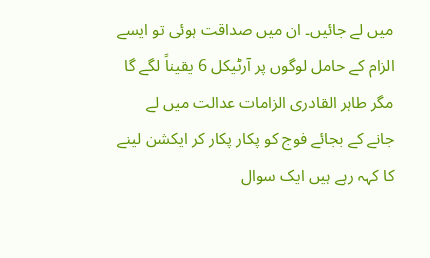میں لے جائیں۔ ان میں صداقت ہوئی تو ایسے الزام کے حامل لوگوں پر آرٹیکل 6 یقیناً لگے گا مگر طاہر القادری الزامات عدالت میں لے جانے کے بجائے فوج کو پکار پکار کر ایکشن لینے کا کہہ رہے ہیں ایک سوال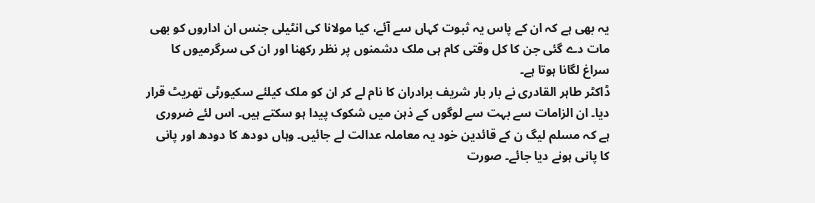یہ بھی ہے کہ ان کے پاس یہ ثبوت کہاں سے آئے، کیا مولانا کی انٹیلی جنس ان اداروں کو بھی مات دے گئی جن کا کل وقتی کام ہی ملک دشمنوں پر نظر رکھنا اور ان کی سرگرمیوں کا سراغ لگانا ہوتا ہے۔
ڈاکٹر طاہر القادری نے بار بار شریف برادران کا نام لے کر ان کو ملک کیلئے سکیورٹی تھریٹ قرار دیا۔ ان الزامات سے بہت سے لوگوں کے ذہن میں شکوک پیدا ہو سکتے ہیں۔ اس لئے ضروری ہے کہ مسلم لیگ ن کے قائدین خود یہ معاملہ عدالت لے جائیں۔ وہاں دودھ کا دودھ اور پانی کا پانی ہونے دیا جائے۔ صورت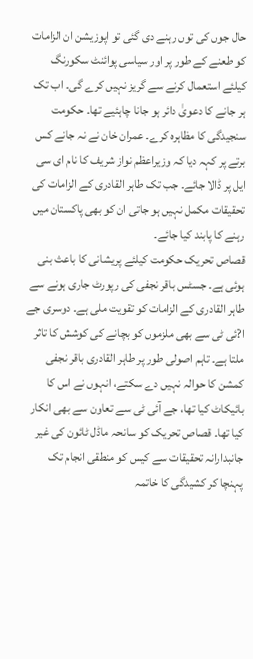حال جوں کی توں رہنے دی گئی تو اپوزیشن ان الزامات کو طعنے کے طور پر اور سیاسی پوائنٹ سکورنگ کیلئے استعمال کرنے سے گریز نہیں کرے گی۔ اب تک ہر جانے کا دعویٰ دائر ہو جانا چاہئیے تھا۔ حکومت سنجیدگی کا مظاہرہ کرے۔ عمران خان نے نہ جانے کس برتے پر کہہ دیا کہ وزیراعظم نواز شریف کا نام ای سی ایل پر ڈالا جائے۔ جب تک طاہر القادری کے الزامات کی تحقیقات مکمل نہیں ہو جاتی ان کو بھی پاکستان میں رہنے کا پابند کیا جائے۔
قصاص تحریک حکومت کیلئے پریشانی کا باعث بنی ہوئی ہے۔ جسٹس باقر نجفی کی رپورٹ جاری ہونے سے طاہر القادری کے الزامات کو تقویت ملی ہے۔ دوسری جے ا?ئی ٹی سے بھی ملزموں کو بچانے کی کوشش کا تاثر ملتا ہے۔ تاہم اصولی طور پر طاہر القادری باقر نجفی کمشن کا حوالہ نہیں دے سکتے، انہوں نے اس کا بائیکاٹ کیا تھا، جے آئی ٹی سے تعاون سے بھی انکار کیا تھا۔ قصاص تحریک کو سانحہ ماڈل ٹائون کی غیر جانبدارانہ تحقیقات سے کیس کو منطقی انجام تک پہنچا کر کشیدگی کا خاتمہ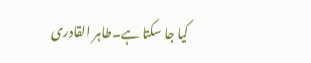کیا جا سکتا ہے۔طاہر القادری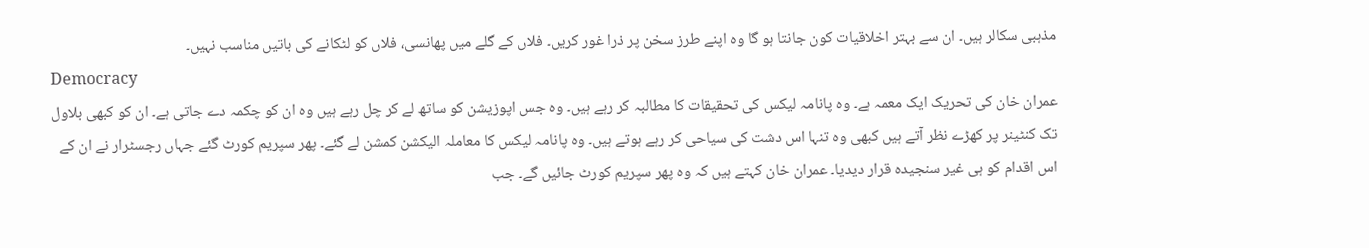مذہبی سکالر ہیں۔ ان سے بہتر اخلاقیات کون جانتا ہو گا وہ اپنے طرز سخن پر ذرا غور کریں۔ فلاں کے گلے میں پھانسی، فلاں کو لٹکانے کی باتیں مناسب نہیں۔
Democracy
عمران خان کی تحریک ایک معمہ ہے۔ وہ پانامہ لیکس کی تحقیقات کا مطالبہ کر رہے ہیں۔ وہ جس اپوزیشن کو ساتھ لے کر چل رہے ہیں وہ ان کو چکمہ دے جاتی ہے۔ ان کو کبھی بلاول تک کنٹینر پر کھڑے نظر آتے ہیں کبھی وہ تنہا اس دشت کی سیاحی کر رہے ہوتے ہیں۔ وہ پانامہ لیکس کا معاملہ الیکشن کمشن لے گئے۔ پھر سپریم کورٹ گئے جہاں رجسٹرار نے ان کے اس اقدام کو ہی غیر سنجیدہ قرار دیدیا۔ عمران خان کہتے ہیں کہ وہ پھر سپریم کورٹ جائیں گے۔ جب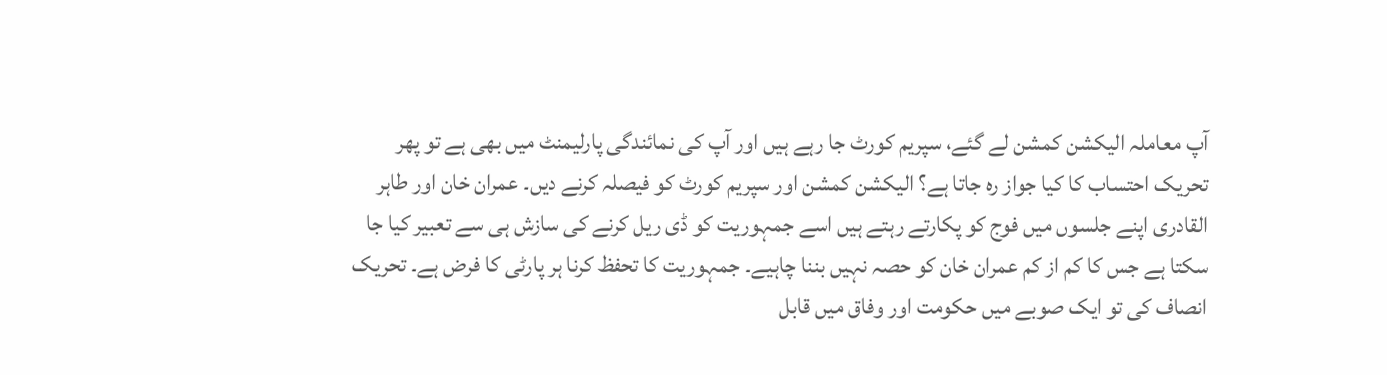آپ معاملہ الیکشن کمشن لے گئے، سپریم کورٹ جا رہے ہیں اور آپ کی نمائندگی پارلیمنٹ میں بھی ہے تو پھر تحریک احتساب کا کیا جواز رہ جاتا ہے؟ الیکشن کمشن اور سپریم کورٹ کو فیصلہ کرنے دیں۔ عمران خان اور طاہر القادری اپنے جلسوں میں فوج کو پکارتے رہتے ہیں اسے جمہوریت کو ڈی ریل کرنے کی سازش ہی سے تعبیر کیا جا سکتا ہے جس کا کم از کم عمران خان کو حصہ نہیں بننا چاہیے۔ جمہوریت کا تحفظ کرنا ہر پارٹی کا فرض ہے۔ تحریک انصاف کی تو ایک صوبے میں حکومت اور وفاق میں قابل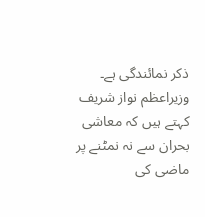ذکر نمائندگی ہے۔
وزیراعظم نواز شریف کہتے ہیں کہ معاشی بحران سے نہ نمٹنے پر ماضی کی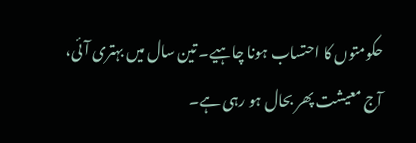حکومتوں کا احتساب ہونا چاہیے۔ تین سال میں بہتری آئی، آج معیشت پھر بحال ہو رہی ہے۔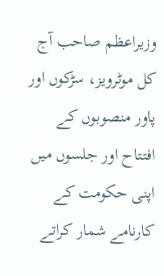وزیراعظم صاحب آج کل موٹرویز، سڑکوں اور پاور منصوبوں کے افتتاح اور جلسوں میں اپنی حکومت کے کارنامے شمار کراتے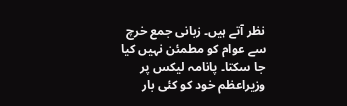نظر آتے ہیں۔ زبانی جمع خرچ سے عوام کو مطمئن نہیں کیا جا سکتا۔ پانامہ لیکس پر وزیراعظم خود کو کئی بار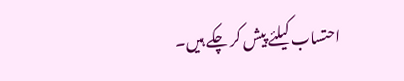احتساب کیلئے پیش کر چکے ہیں۔